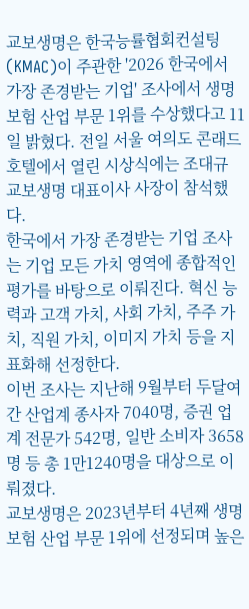교보생명은 한국능률협회컨설팅(KMAC)이 주관한 '2026 한국에서 가장 존경받는 기업' 조사에서 생명보험 산업 부문 1위를 수상했다고 11일 밝혔다. 전일 서울 여의도 콘래드호텔에서 열린 시상식에는 조대규 교보생명 대표이사 사장이 참석했다.
한국에서 가장 존경받는 기업 조사는 기업 모든 가치 영역에 종합적인 평가를 바탕으로 이뤄진다. 혁신 능력과 고객 가치, 사회 가치, 주주 가치, 직원 가치, 이미지 가치 등을 지표화해 선정한다.
이번 조사는 지난해 9월부터 두달여간 산업계 종사자 7040명, 증권 업계 전문가 542명, 일반 소비자 3658명 등 총 1만1240명을 대상으로 이뤄졌다.
교보생명은 2023년부터 4년째 생명보험 산업 부문 1위에 선정되며 높은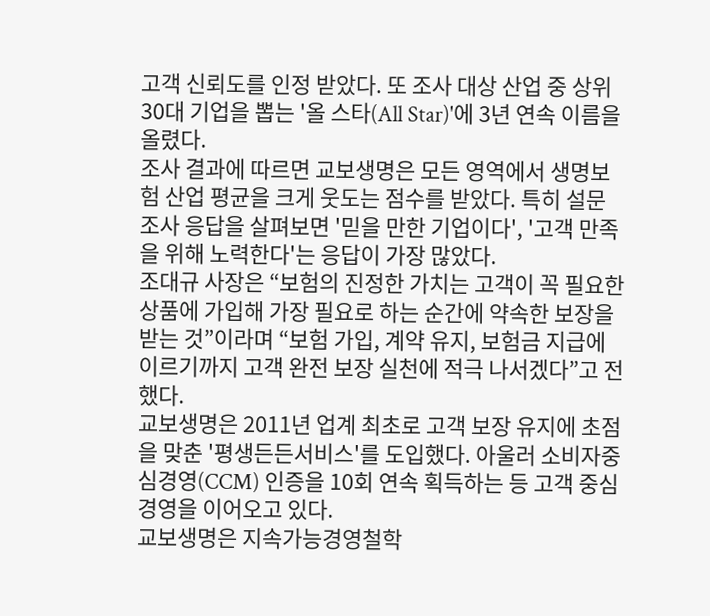고객 신뢰도를 인정 받았다. 또 조사 대상 산업 중 상위 30대 기업을 뽑는 '올 스타(All Star)'에 3년 연속 이름을 올렸다.
조사 결과에 따르면 교보생명은 모든 영역에서 생명보험 산업 평균을 크게 웃도는 점수를 받았다. 특히 설문 조사 응답을 살펴보면 '믿을 만한 기업이다', '고객 만족을 위해 노력한다'는 응답이 가장 많았다.
조대규 사장은 “보험의 진정한 가치는 고객이 꼭 필요한 상품에 가입해 가장 필요로 하는 순간에 약속한 보장을 받는 것”이라며 “보험 가입, 계약 유지, 보험금 지급에 이르기까지 고객 완전 보장 실천에 적극 나서겠다”고 전했다.
교보생명은 2011년 업계 최초로 고객 보장 유지에 초점을 맞춘 '평생든든서비스'를 도입했다. 아울러 소비자중심경영(CCM) 인증을 10회 연속 획득하는 등 고객 중심 경영을 이어오고 있다.
교보생명은 지속가능경영철학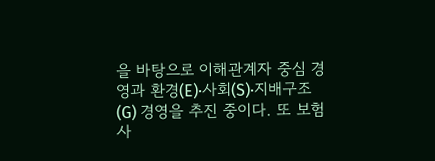을 바탕으로 이해관계자 중심 경영과 환경(E)·사회(S)·지배구조(G) 경영을 추진 중이다. 또 보험 사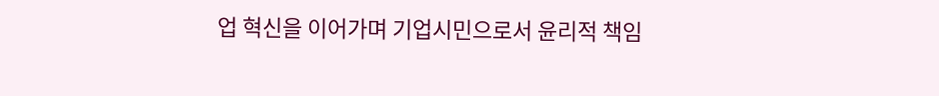업 혁신을 이어가며 기업시민으로서 윤리적 책임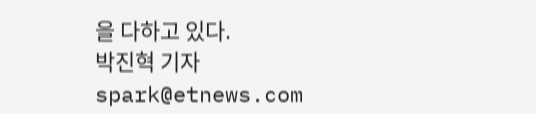을 다하고 있다.
박진혁 기자 spark@etnews.com